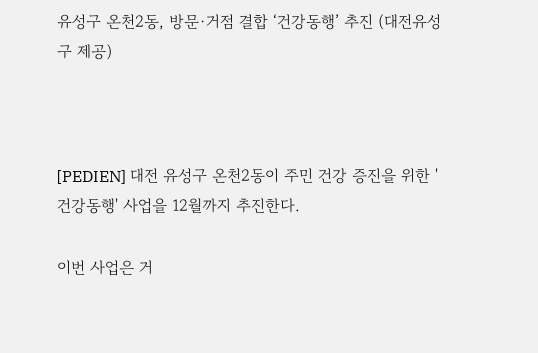유성구 온천2동, 방문·거점 결합 ‘건강동행’ 추진 (대전유성구 제공)



[PEDIEN] 대전 유성구 온천2동이 주민 건강 증진을 위한 '건강동행' 사업을 12월까지 추진한다.

이번 사업은 거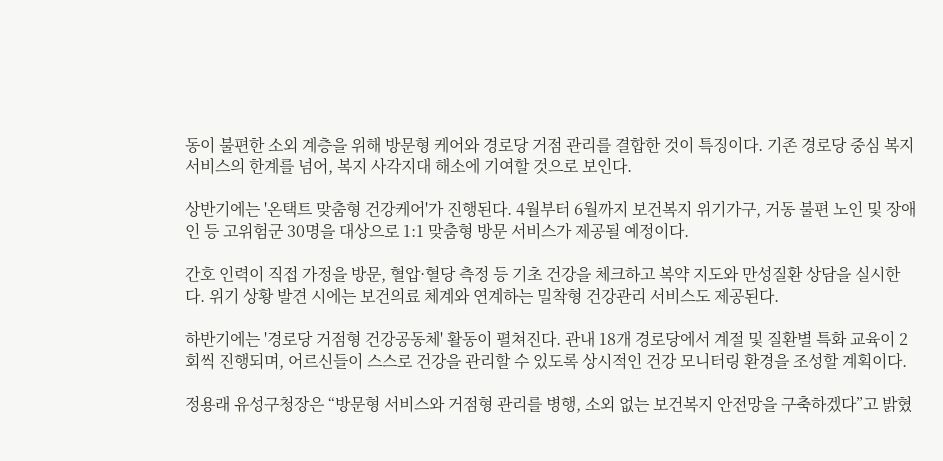동이 불편한 소외 계층을 위해 방문형 케어와 경로당 거점 관리를 결합한 것이 특징이다. 기존 경로당 중심 복지 서비스의 한계를 넘어, 복지 사각지대 해소에 기여할 것으로 보인다.

상반기에는 '온택트 맞춤형 건강케어'가 진행된다. 4월부터 6월까지 보건복지 위기가구, 거동 불편 노인 및 장애인 등 고위험군 30명을 대상으로 1:1 맞춤형 방문 서비스가 제공될 예정이다.

간호 인력이 직접 가정을 방문, 혈압·혈당 측정 등 기초 건강을 체크하고 복약 지도와 만성질환 상담을 실시한다. 위기 상황 발견 시에는 보건의료 체계와 연계하는 밀착형 건강관리 서비스도 제공된다.

하반기에는 '경로당 거점형 건강공동체' 활동이 펼쳐진다. 관내 18개 경로당에서 계절 및 질환별 특화 교육이 2회씩 진행되며, 어르신들이 스스로 건강을 관리할 수 있도록 상시적인 건강 모니터링 환경을 조성할 계획이다.

정용래 유성구청장은 “방문형 서비스와 거점형 관리를 병행, 소외 없는 보건복지 안전망을 구축하겠다”고 밝혔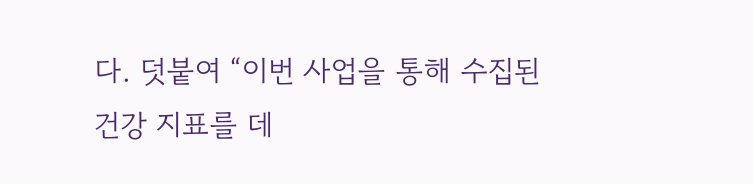다. 덧붙여 “이번 사업을 통해 수집된 건강 지표를 데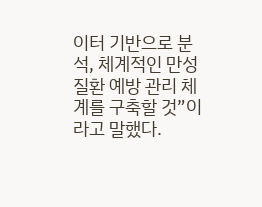이터 기반으로 분석, 체계적인 만성질환 예방 관리 체계를 구축할 것”이라고 말했다.